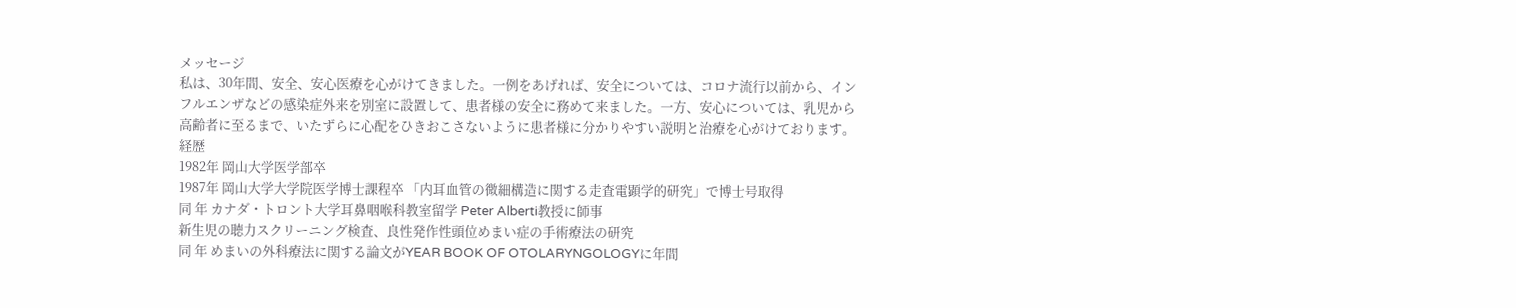メッセージ
私は、30年間、安全、安心医療を心がけてきました。一例をあげれば、安全については、コロナ流行以前から、インフルエンザなどの感染症外来を別室に設置して、患者様の安全に務めて来ました。一方、安心については、乳児から高齢者に至るまで、いたずらに心配をひきおこさないように患者様に分かりやすい説明と治療を心がけております。
経歴
1982年 岡山大学医学部卒
1987年 岡山大学大学院医学博士課程卒 「内耳血管の微細構造に関する走査電顕学的研究」で博士号取得
同 年 カナダ・トロント大学耳鼻咽喉科教室留学 Peter Alberti教授に師事
新生児の聴力スクリーニング検査、良性発作性頭位めまい症の手術療法の研究
同 年 めまいの外科療法に関する論文がYEAR BOOK OF OTOLARYNGOLOGYに年間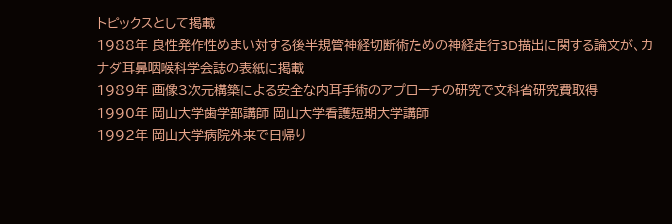トピックスとして掲載
1988年 良性発作性めまい対する後半規管神経切断術ための神経走行3D描出に関する論文が、カナダ耳鼻咽喉科学会誌の表紙に掲載
1989年 画像3次元構築による安全な内耳手術のアプローチの研究で文科省研究費取得
1990年 岡山大学歯学部講師 岡山大学看護短期大学講師
1992年 岡山大学病院外来で日帰り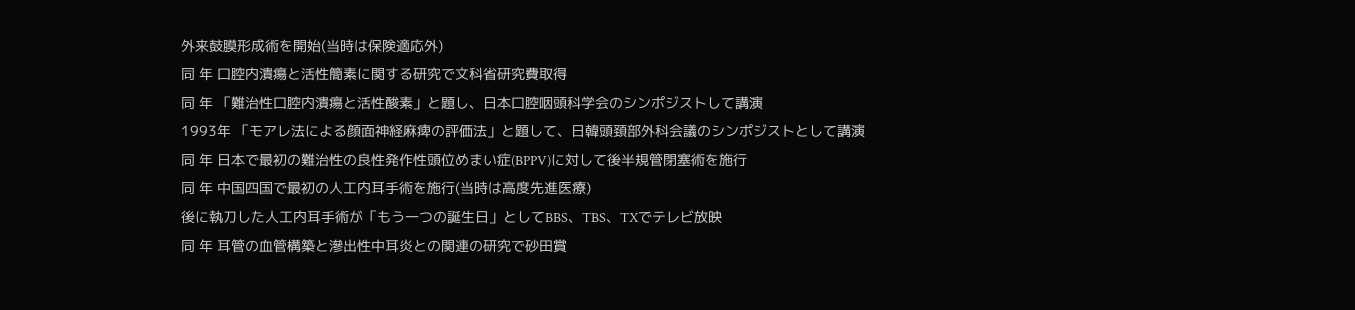外来鼓膜形成術を開始(当時は保険適応外)
同 年 口腔内潰瘍と活性簡素に関する研究で文科省研究費取得
同 年 「難治性口腔内潰瘍と活性酸素」と題し、日本口腔咽頭科学会のシンポジストして講演
1993年 「モアレ法による顔面神経麻痺の評価法」と題して、日韓頭頚部外科会議のシンポジストとして講演
同 年 日本で最初の難治性の良性発作性頭位めまい症(BPPV)に対して後半規管閉塞術を施行
同 年 中国四国で最初の人工内耳手術を施行(当時は高度先進医療)
後に執刀した人工内耳手術が「もう一つの誕生日」としてBBS、TBS、TXでテレビ放映
同 年 耳管の血管構築と滲出性中耳炎との関連の研究で砂田賞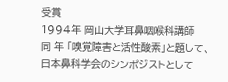受賞
1994年 岡山大学耳鼻咽喉科講師
同 年 「嗅覚障害と活性酸素」と題して、日本鼻科学会のシンポジストとして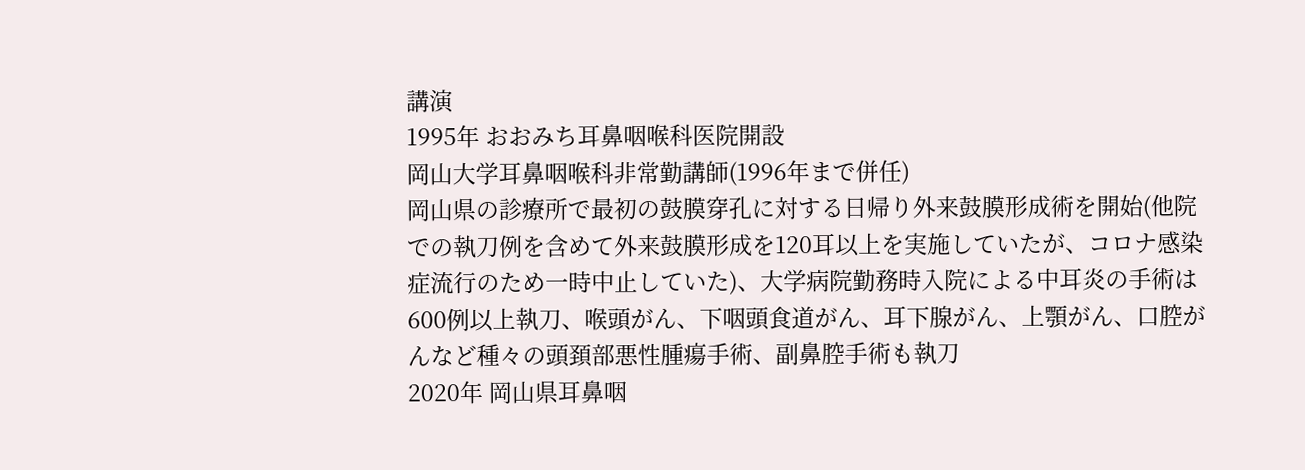講演
1995年 おおみち耳鼻咽喉科医院開設
岡山大学耳鼻咽喉科非常勤講師(1996年まで併任)
岡山県の診療所で最初の鼓膜穿孔に対する日帰り外来鼓膜形成術を開始(他院での執刀例を含めて外来鼓膜形成を120耳以上を実施していたが、コロナ感染症流行のため一時中止していた)、大学病院勤務時入院による中耳炎の手術は600例以上執刀、喉頭がん、下咽頭食道がん、耳下腺がん、上顎がん、口腔がんなど種々の頭頚部悪性腫瘍手術、副鼻腔手術も執刀
2020年 岡山県耳鼻咽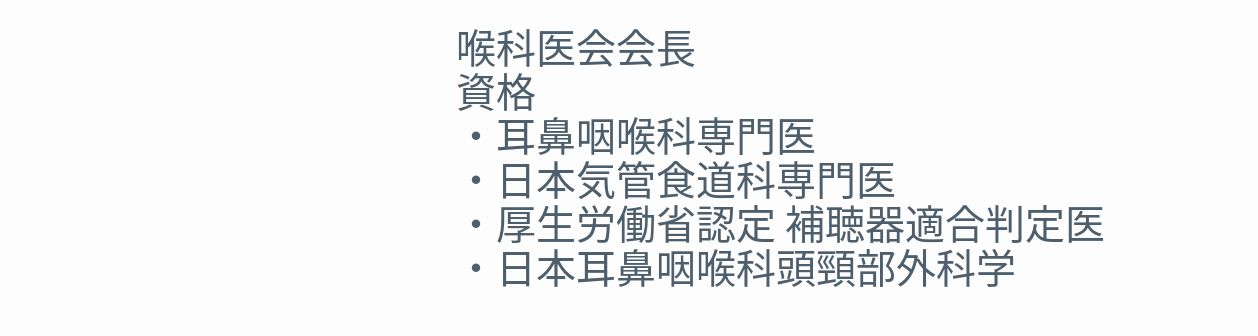喉科医会会長
資格
・耳鼻咽喉科専門医
・日本気管食道科専門医
・厚生労働省認定 補聴器適合判定医
・日本耳鼻咽喉科頭頸部外科学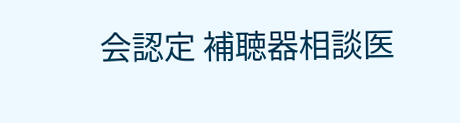会認定 補聴器相談医